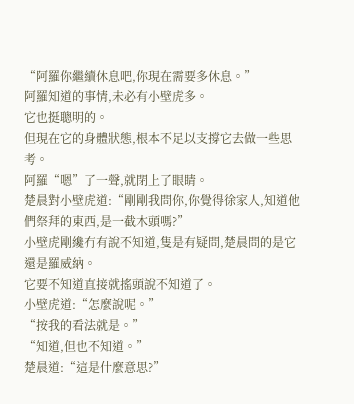“阿羅你繼續休息吧,你現在需要多休息。”
阿羅知道的事情,未必有小壁虎多。
它也挺聰明的。
但現在它的身體狀態,根本不足以支撐它去做一些思考。
阿羅“嗯”了一聲,就閉上了眼睛。
楚晨對小壁虎道:“剛剛我問你,你覺得徐家人,知道他們祭拜的東西,是一截木頭嗎?”
小壁虎剛纔冇有說不知道,隻是有疑問,楚晨問的是它還是羅威納。
它要不知道直接就搖頭說不知道了。
小壁虎道:“怎麼說呢。”
“按我的看法就是。”
“知道,但也不知道。”
楚晨道:“這是什麼意思?”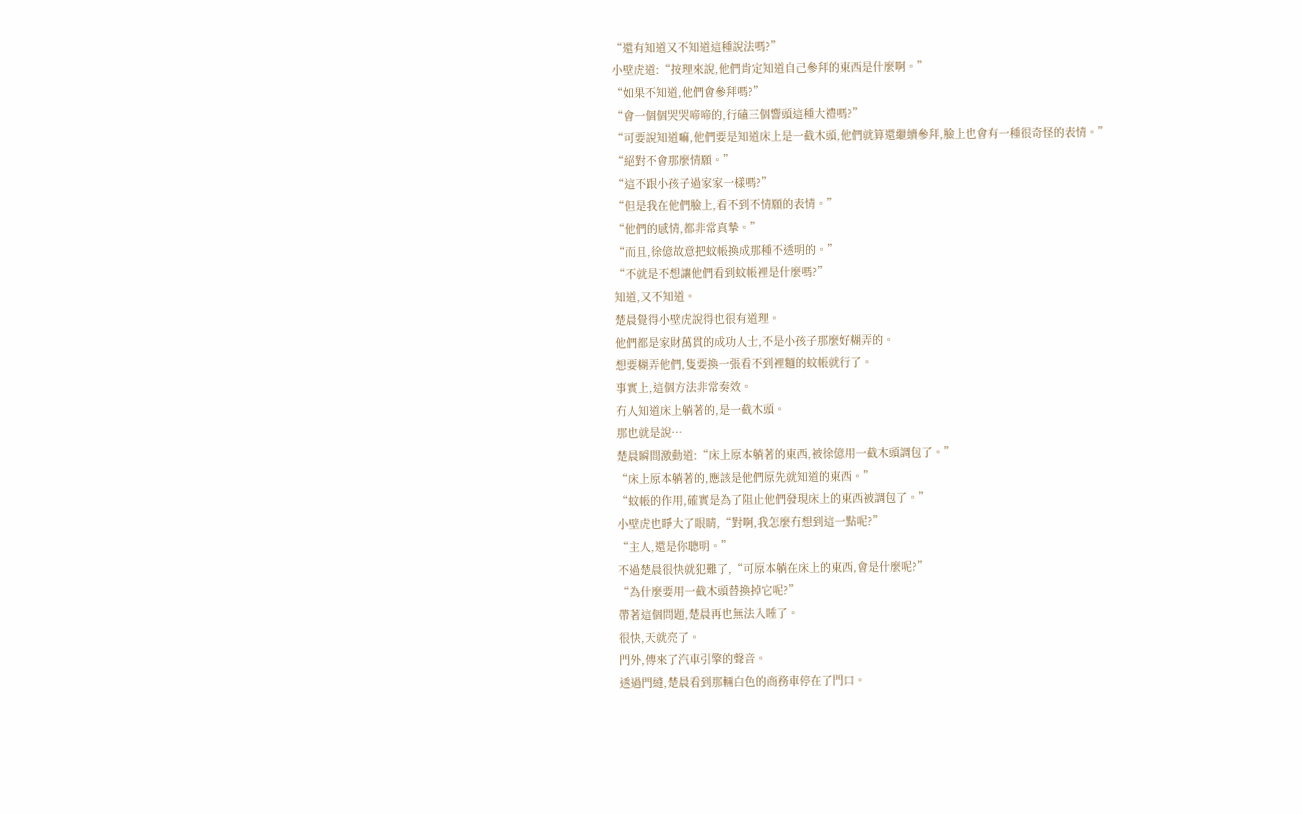“還有知道又不知道這種說法嗎?”
小壁虎道:“按理來說,他們肯定知道自己參拜的東西是什麼啊。”
“如果不知道,他們會參拜嗎?”
“會一個個哭哭啼啼的,行磕三個響頭這種大禮嗎?”
“可要說知道嘛,他們要是知道床上是一截木頭,他們就算還繼續參拜,臉上也會有一種很奇怪的表情。”
“絕對不會那麼情願。”
“這不跟小孩子過家家一樣嗎?”
“但是我在他們臉上,看不到不情願的表情。”
“他們的感情,都非常真摯。”
“而且,徐億故意把蚊帳換成那種不透明的。”
“不就是不想讓他們看到蚊帳裡是什麼嗎?”
知道,又不知道。
楚晨覺得小壁虎說得也很有道理。
他們都是家財萬貫的成功人士,不是小孩子那麼好糊弄的。
想要糊弄他們,隻要換一張看不到裡麵的蚊帳就行了。
事實上,這個方法非常奏效。
冇人知道床上躺著的,是一截木頭。
那也就是說…
楚晨瞬間激動道:“床上原本躺著的東西,被徐億用一截木頭調包了。”
“床上原本躺著的,應該是他們原先就知道的東西。”
“蚊帳的作用,確實是為了阻止他們發現床上的東西被調包了。”
小壁虎也睜大了眼睛,“對啊,我怎麼冇想到這一點呢?”
“主人,還是你聰明。”
不過楚晨很快就犯難了,“可原本躺在床上的東西,會是什麼呢?”
“為什麼要用一截木頭替換掉它呢?”
帶著這個問題,楚晨再也無法入睡了。
很快,天就亮了。
門外,傳來了汽車引擎的聲音。
透過門縫,楚晨看到那輛白色的商務車停在了門口。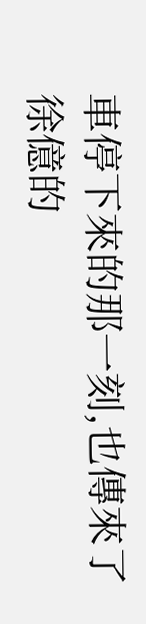車停下來的那一刻,也傳來了徐億的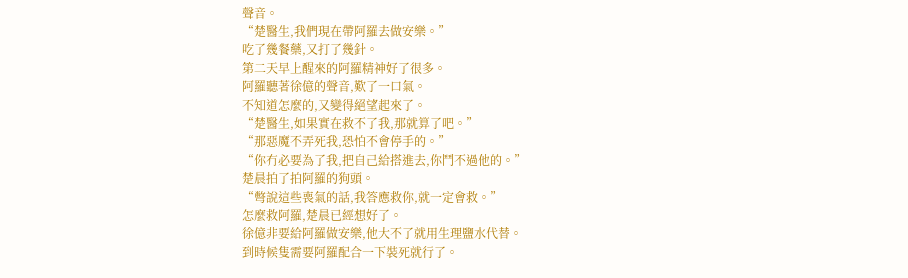聲音。
“楚醫生,我們現在帶阿羅去做安樂。”
吃了幾餐藥,又打了幾針。
第二天早上醒來的阿羅精神好了很多。
阿羅聽著徐億的聲音,歎了一口氣。
不知道怎麼的,又變得絕望起來了。
“楚醫生,如果實在救不了我,那就算了吧。”
“那惡魔不弄死我,恐怕不會停手的。”
“你冇必要為了我,把自己給搭進去,你鬥不過他的。”
楚晨拍了拍阿羅的狗頭。
“彆說這些喪氣的話,我答應救你,就一定會救。”
怎麼救阿羅,楚晨已經想好了。
徐億非要給阿羅做安樂,他大不了就用生理鹽水代替。
到時候隻需要阿羅配合一下裝死就行了。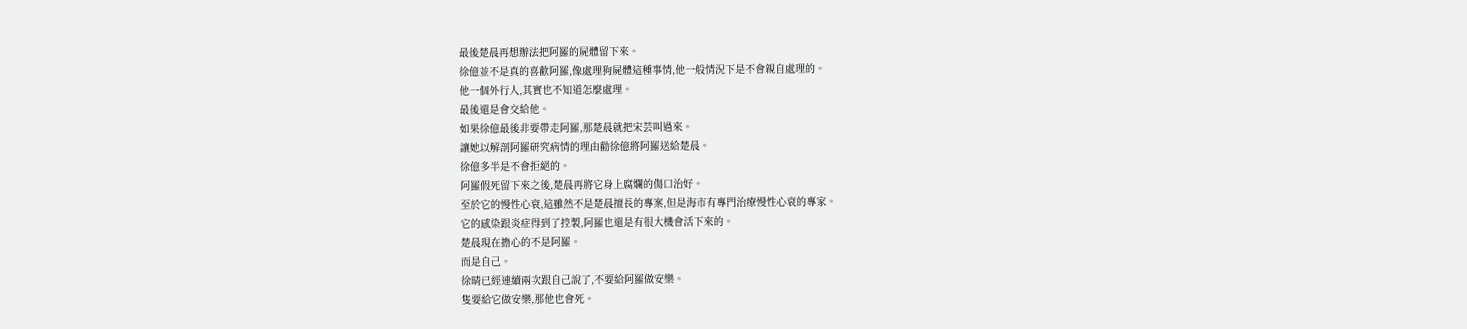最後楚晨再想辦法把阿羅的屍體留下來。
徐億並不是真的喜歡阿羅,像處理狗屍體這種事情,他一般情況下是不會親自處理的。
他一個外行人,其實也不知道怎麼處理。
最後還是會交給他。
如果徐億最後非要帶走阿羅,那楚晨就把宋芸叫過來。
讓她以解剖阿羅研究病情的理由勸徐億將阿羅送給楚晨。
徐億多半是不會拒絕的。
阿羅假死留下來之後,楚晨再將它身上腐爛的傷口治好。
至於它的慢性心衰,這雖然不是楚晨擅長的專案,但是海市有專門治療慢性心衰的專家。
它的感染跟炎症得到了控製,阿羅也還是有很大機會活下來的。
楚晨現在擔心的不是阿羅。
而是自己。
徐晴已經連續兩次跟自己說了,不要給阿羅做安樂。
隻要給它做安樂,那他也會死。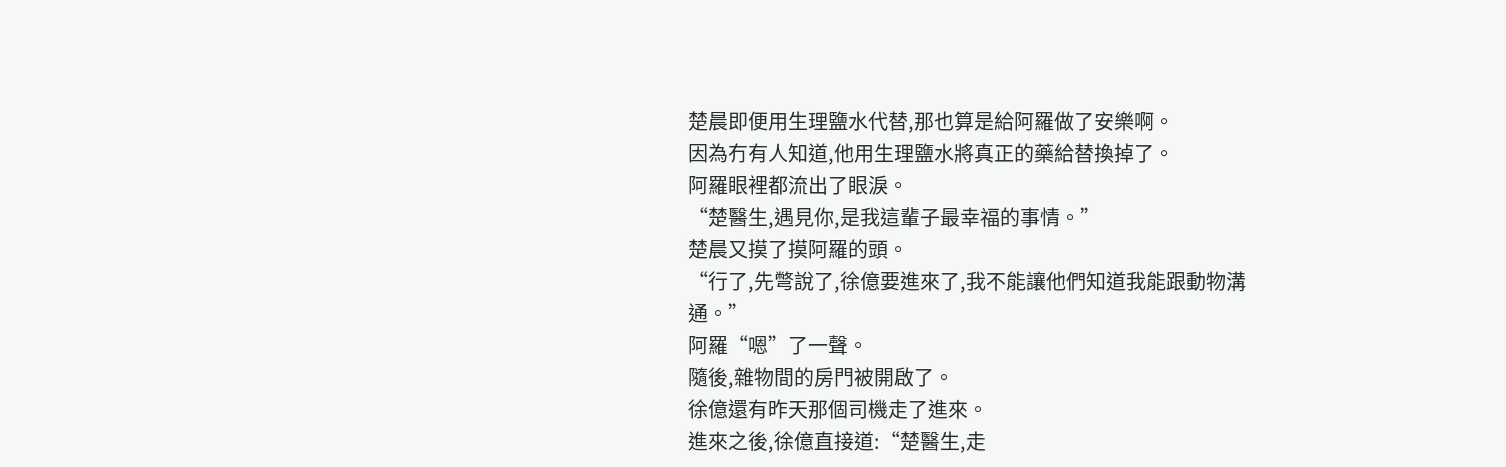楚晨即便用生理鹽水代替,那也算是給阿羅做了安樂啊。
因為冇有人知道,他用生理鹽水將真正的藥給替換掉了。
阿羅眼裡都流出了眼淚。
“楚醫生,遇見你,是我這輩子最幸福的事情。”
楚晨又摸了摸阿羅的頭。
“行了,先彆說了,徐億要進來了,我不能讓他們知道我能跟動物溝通。”
阿羅“嗯”了一聲。
隨後,雜物間的房門被開啟了。
徐億還有昨天那個司機走了進來。
進來之後,徐億直接道:“楚醫生,走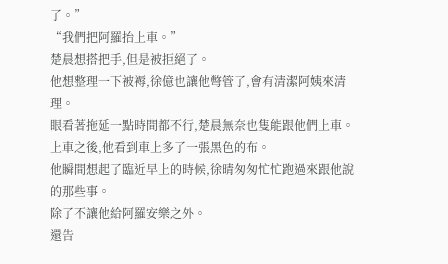了。”
“我們把阿羅抬上車。”
楚晨想搭把手,但是被拒絕了。
他想整理一下被褥,徐億也讓他彆管了,會有清潔阿姨來清理。
眼看著拖延一點時間都不行,楚晨無奈也隻能跟他們上車。
上車之後,他看到車上多了一張黑色的布。
他瞬間想起了臨近早上的時候,徐晴匆匆忙忙跑過來跟他說的那些事。
除了不讓他給阿羅安樂之外。
還告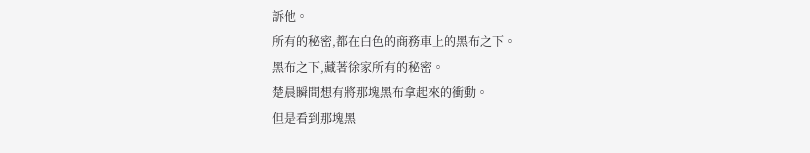訴他。
所有的秘密,都在白色的商務車上的黑布之下。
黑布之下,藏著徐家所有的秘密。
楚晨瞬間想有將那塊黑布拿起來的衝動。
但是看到那塊黑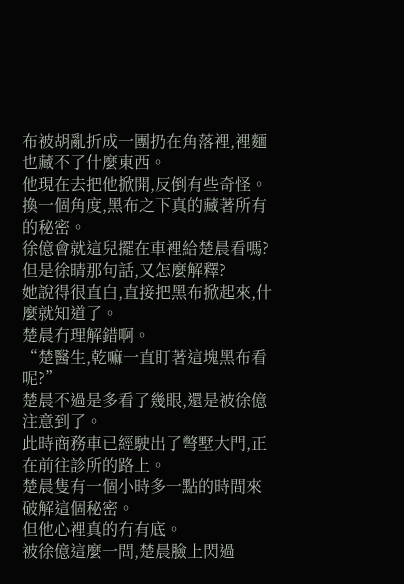布被胡亂折成一團扔在角落裡,裡麵也藏不了什麼東西。
他現在去把他掀開,反倒有些奇怪。
換一個角度,黑布之下真的藏著所有的秘密。
徐億會就這兒擺在車裡給楚晨看嗎?
但是徐晴那句話,又怎麼解釋?
她說得很直白,直接把黑布掀起來,什麼就知道了。
楚晨冇理解錯啊。
“楚醫生,乾嘛一直盯著這塊黑布看呢?”
楚晨不過是多看了幾眼,還是被徐億注意到了。
此時商務車已經駛出了彆墅大門,正在前往診所的路上。
楚晨隻有一個小時多一點的時間來破解這個秘密。
但他心裡真的冇有底。
被徐億這麼一問,楚晨臉上閃過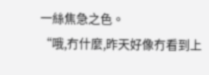一絲焦急之色。
“哦,冇什麼,昨天好像冇看到上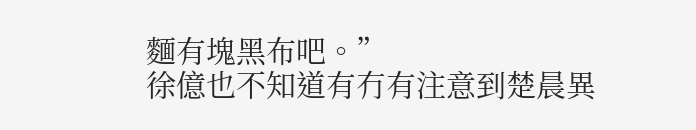麵有塊黑布吧。”
徐億也不知道有冇有注意到楚晨異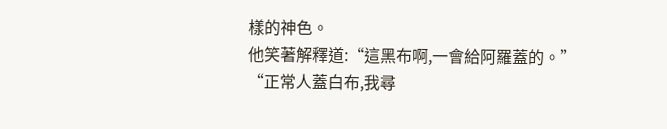樣的神色。
他笑著解釋道:“這黑布啊,一會給阿羅蓋的。”
“正常人蓋白布,我尋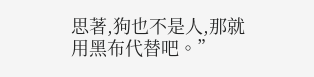思著,狗也不是人,那就用黑布代替吧。”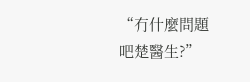“冇什麼問題吧楚醫生?”